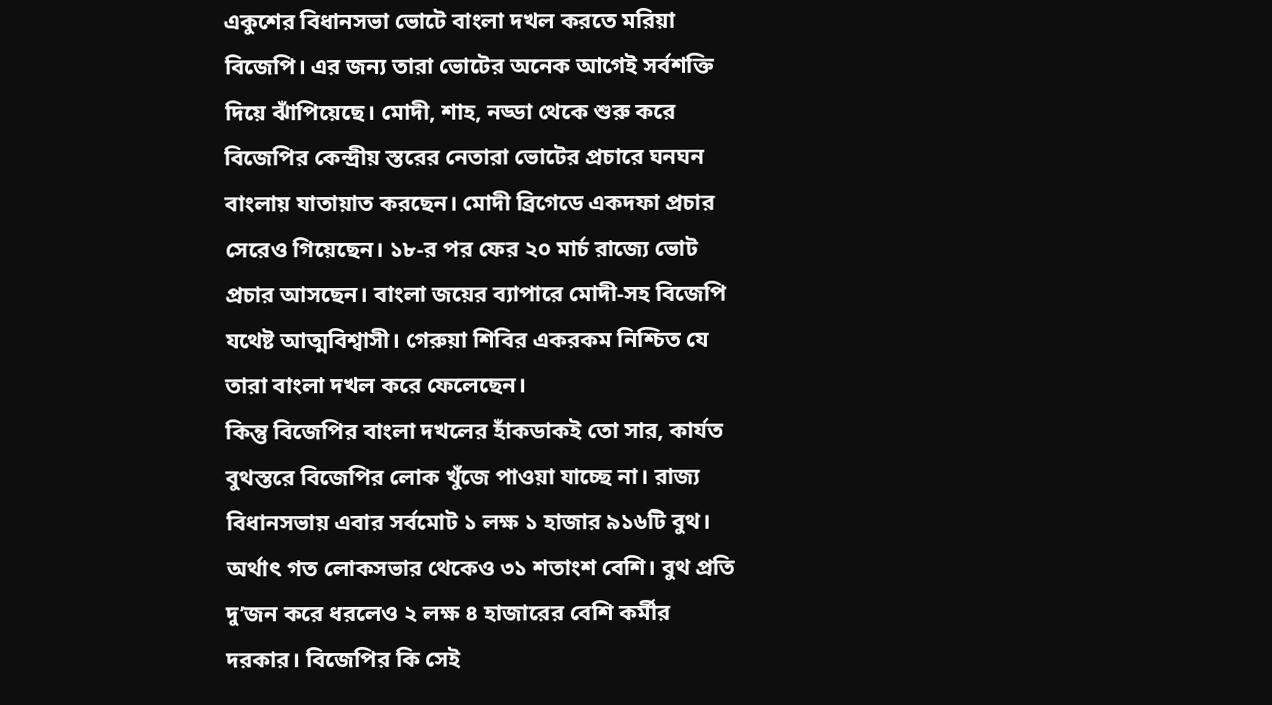একুশের বিধানসভা ভোটে বাংলা দখল করতে মরিয়া বিজেপি। এর জন্য তারা ভোটের অনেক আগেই সর্বশক্তি দিয়ে ঝাঁপিয়েছে। মোদী, শাহ, নড্ডা থেকে শুরু করে বিজেপির কেন্দ্রীয় স্তরের নেতারা ভোটের প্রচারে ঘনঘন বাংলায় যাতায়াত করছেন। মোদী ব্রিগেডে একদফা প্রচার সেরেও গিয়েছেন। ১৮-র পর ফের ২০ মার্চ রাজ্যে ভোট প্রচার আসছেন। বাংলা জয়ের ব্যাপারে মোদী-সহ বিজেপি যথেষ্ট আত্মবিশ্বাসী। গেরুয়া শিবির একরকম নিশ্চিত যে তারা বাংলা দখল করে ফেলেছেন।
কিন্তু বিজেপির বাংলা দখলের হাঁকডাকই তো সার, কার্যত বুথস্তরে বিজেপির লোক খুঁজে পাওয়া যাচ্ছে না। রাজ্য বিধানসভায় এবার সর্বমোট ১ লক্ষ ১ হাজার ৯১৬টি বুথ। অর্থাৎ গত লোকসভার থেকেও ৩১ শতাংশ বেশি। বুথ প্রতি দু’জন করে ধরলেও ২ লক্ষ ৪ হাজারের বেশি কর্মীর দরকার। বিজেপির কি সেই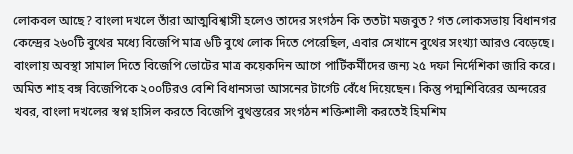লোকবল আছে? বাংলা দখলে তাঁরা আত্মবিশ্বাসী হলেও তাদের সংগঠন কি ততটা মজবুত? গত লোকসভায় বিধানগর কেন্দ্রের ২৬০টি বুথের মধ্যে বিজেপি মাত্র ৬টি বুথে লোক দিতে পেরেছিল, এবার সেখানে বুথের সংখ্যা আরও বেড়েছে।
বাংলায় অবস্থা সামাল দিতে বিজেপি ভোটের মাত্র কয়েকদিন আগে পার্টিকর্মীদের জন্য ২৫ দফা নির্দেশিকা জারি করে। অমিত শাহ বঙ্গ বিজেপিকে ২০০টিরও বেশি বিধানসভা আসনের টার্গেট বেঁধে দিয়েছেন। কিন্তু পদ্মশিবিরের অন্দরের খবর, বাংলা দখলের স্বপ্ন হাসিল করতে বিজেপি বুথস্তরের সংগঠন শক্তিশালী করতেই হিমশিম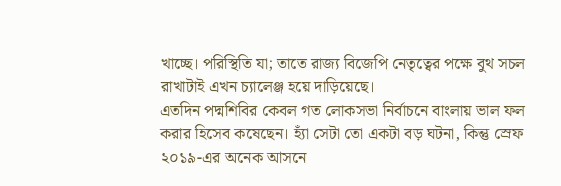খাচ্ছে। পরিস্থিতি যা; তাতে রাজ্য বিজেপি নেতৃত্বের পক্ষে বুথ সচল রাখাটাই এখন চ্যালেঞ্জ হয়ে দাড়িয়েছে।
এতদিন পদ্মশিবির কেবল গত লোকসভা নির্বাচনে বাংলায় ভাল ফল করার হিসেব কষেছেন। হ্যাঁ সেটা তো একটা বড় ঘটনা, কিন্তু স্রেফ ২০১৯-এর অনেক আসনে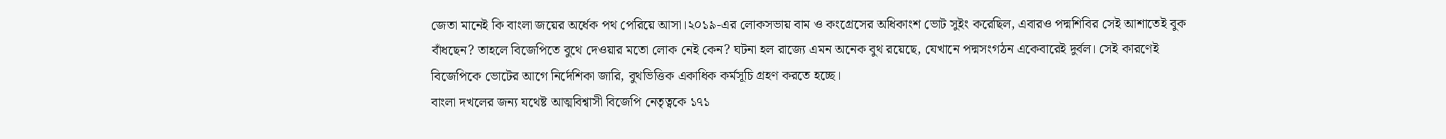জেতা মানেই কি বাংলা জয়ের অর্ধেক পথ পেরিয়ে আসা।২০১৯-এর লোকসভায় বাম ও কংগ্রেসের অধিকাংশ ভোট সুইং করেছিল, এবারও পদ্মশিবির সেই আশাতেই বুক বাঁধছেন? তাহলে বিজেপিতে বুথে দেওয়ার মতো লোক নেই কেন? ঘটনা হল রাজ্যে এমন অনেক বুথ রয়েছে, যেখানে পদ্মসংগঠন একেবারেই দুর্বল। সেই কারণেই বিজেপিকে ভোটের আগে নির্দেশিকা জারি, বুথভিত্তিক একাধিক কর্মসূচি গ্রহণ করতে হচ্ছে।
বাংলা দখলের জন্য যথেষ্ট আত্মবিশ্বাসী বিজেপি নেতৃত্বকে ১৭১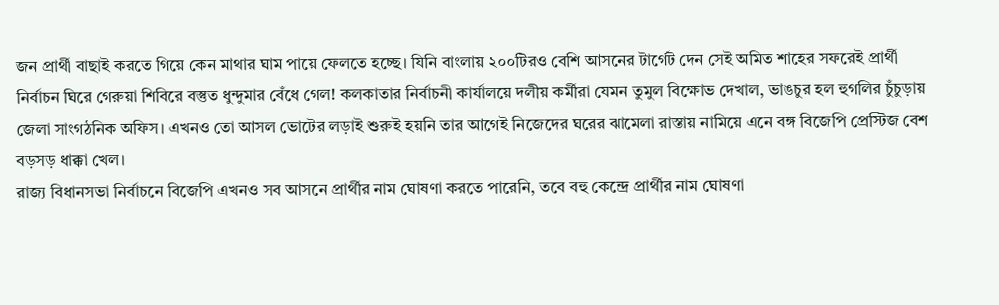জন প্রার্থী বাছাই করতে গিয়ে কেন মাথার ঘাম পায়ে ফেলতে হচ্ছে। যিনি বাংলায় ২০০টিরও বেশি আসনের টার্গেট দেন সেই অমিত শাহের সফরেই প্রার্থী নির্বাচন ঘিরে গেরুয়া শিবিরে বস্তুত ধুন্দুমার বেঁধে গেল! কলকাতার নির্বাচনী কার্যালয়ে দলীয় কর্মীরা যেমন তুমুল বিক্ষোভ দেখাল, ভাঙচুর হল হুগলির চুঁচুড়ায় জেলা সাংগঠনিক অফিস। এখনও তো আসল ভোটের লড়াই শুরুই হয়নি তার আগেই নিজেদের ঘরের ঝামেলা রাস্তায় নামিয়ে এনে বঙ্গ বিজেপি প্রেস্টিজ বেশ বড়সড় ধাক্কা খেল।
রাজ্য বিধানসভা নির্বাচনে বিজেপি এখনও সব আসনে প্রার্থীর নাম ঘোষণা করতে পারেনি, তবে বহু কেন্দ্রে প্রার্থীর নাম ঘোষণা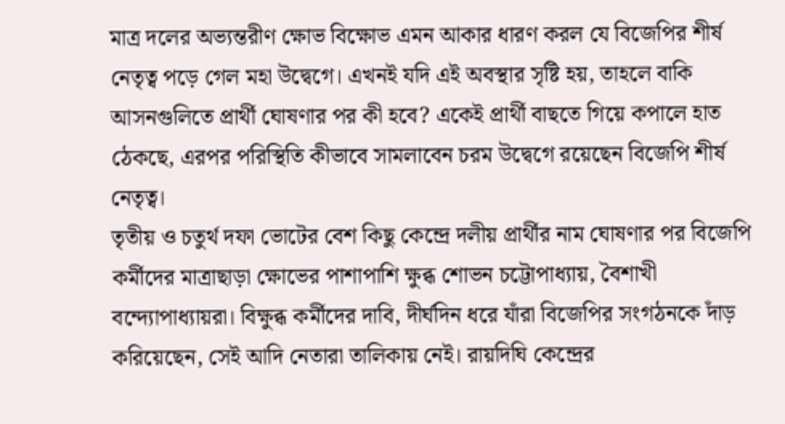মাত্র দলের অভ্যন্তরীণ ক্ষোভ বিক্ষোভ এমন আকার ধারণ করল যে বিজেপির শীর্ষ নেতৃত্ব পড়ে গেল মহা উদ্বেগে। এখনই যদি এই অবস্থার সৃষ্টি হয়, তাহলে বাকি আসনগুলিতে প্রার্থী ঘোষণার পর কী হবে? একেই প্রার্থী বাছতে গিয়ে কপালে হাত ঠেকছে, এরপর পরিস্থিতি কীভাবে সামলাবেন চরম উদ্বেগে রয়েছেন বিজেপি শীর্ষ নেতৃত্ব।
তৃতীয় ও চতুর্থ দফা ভোটের বেশ কিছু কেন্দ্রে দলীয় প্রার্থীর নাম ঘোষণার পর বিজেপি কর্মীদের মাত্রাছাড়া ক্ষোভের পাশাপাশি ক্ষুব্ধ শোভন চট্টোপাধ্যায়, বৈশাখী বন্দ্যোপাধ্যায়রা। বিক্ষুব্ধ কর্মীদের দাবি, দীর্ঘদিন ধরে যাঁরা বিজেপির সংগঠনকে দাঁড় করিয়েছেন, সেই আদি নেতারা তালিকায় নেই। রায়দিঘি কেন্দ্রের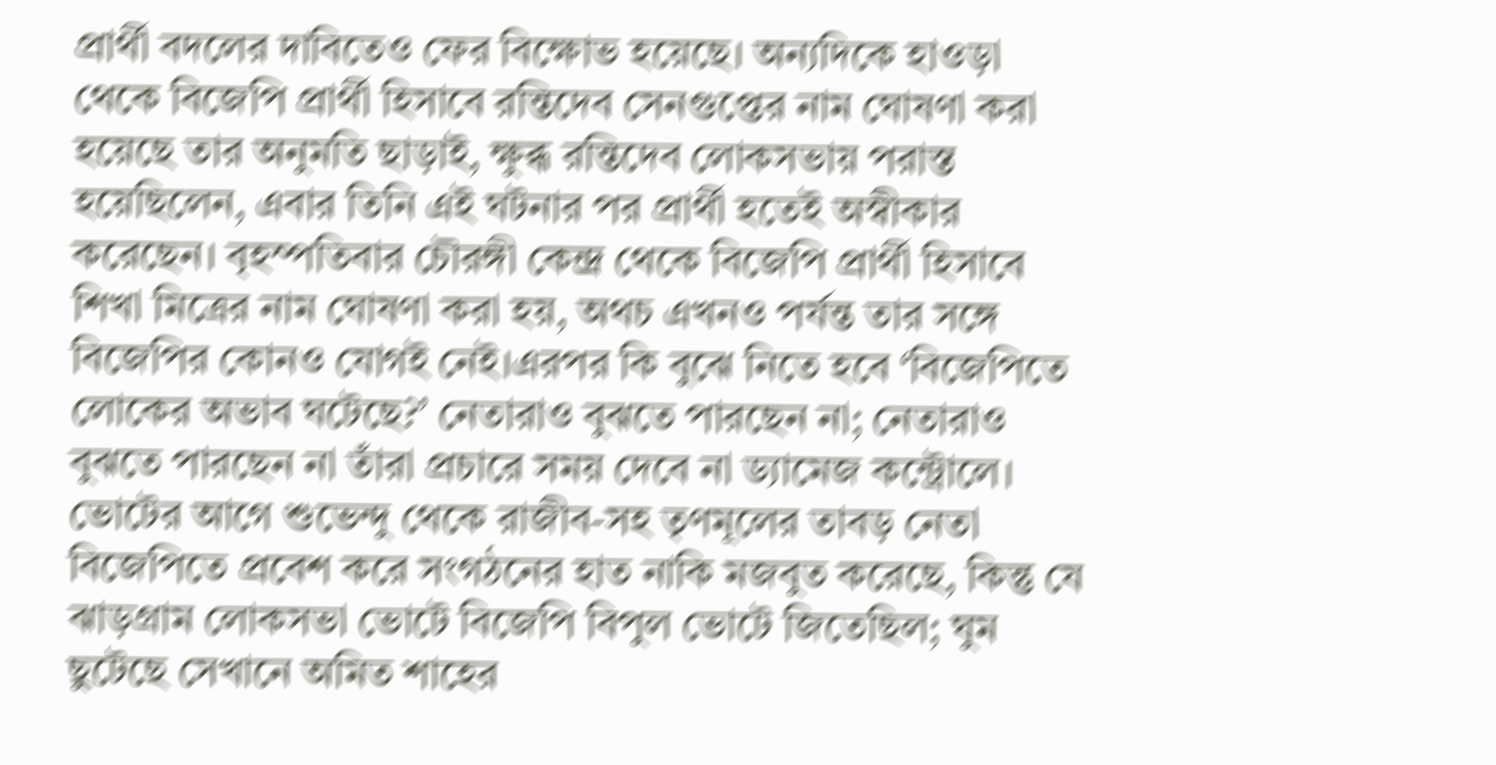প্রার্থী বদলের দাবিতেও ফের বিক্ষোভ হয়েছে। অন্যদিকে হাওড়া থেকে বিজেপি প্রার্থী হিসাবে রন্তিদেব সেনগুপ্তের নাম ঘোষণা করা হয়েছে তার অনুমতি ছাড়াই, ক্ষুব্ধ রন্তিদেব লোকসভায় পরাস্ত হয়েছিলেন, এবার তিনি এই ঘটনার পর প্রার্থী হতেই অস্বীকার করেছেন। বৃহস্পতিবার চৌরঙ্গী কেন্দ্র থেকে বিজেপি প্রার্থী হিসাবে শিখা মিত্রের নাম ঘোষণা করা হয়, অথচ এখনও পর্যন্ত তার সঙ্গে বিজেপির কোনও যোগই নেই।এরপর কি বুঝে নিতে হবে ‘বিজেপিতে লোকের অভাব ঘটেছে?’ নেতারাও বুঝতে পারছেন না; নেতারাও বুঝতে পারছেন না তাঁরা প্রচারে সময় দেবে না ড্যামেজ কন্ট্রোলে।
ভোটের আগে শুভেন্দু থেকে রাজীব-সহ তৃণমূলের তাবড় নেতা বিজেপিতে প্রবেশ করে সংগঠনের হাত নাকি মজবুত করেছে, কিন্তু যে ঝাড়গ্রাম লোকসভা ভোটে বিজেপি বিপুল ভোটে জিতেছিল; ঘুম ছুটেছে সেখানে অমিত শাহের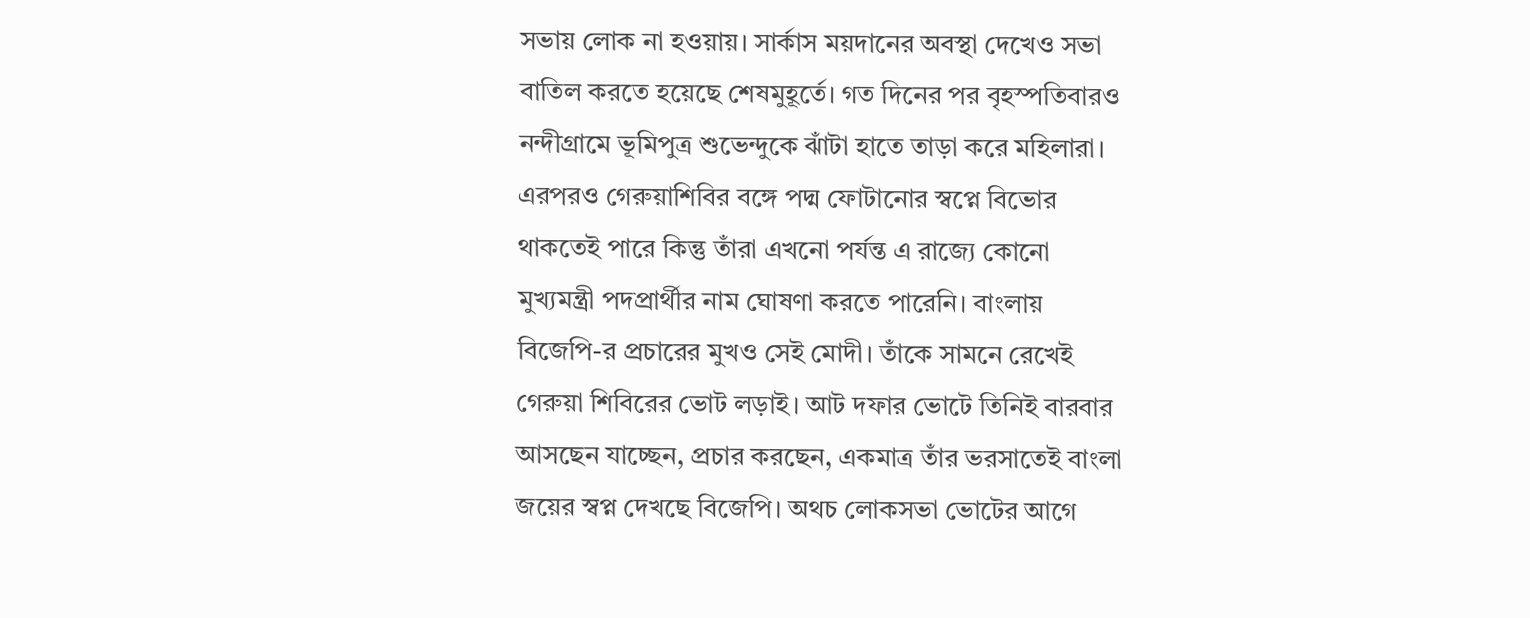সভায় লোক না হওয়ায়। সার্কাস ময়দানের অবস্থা দেখেও সভা বাতিল করতে হয়েছে শেষমুহূর্তে। গত দিনের পর বৃহস্পতিবারও নন্দীগ্রামে ভূমিপুত্র শুভেন্দুকে ঝাঁটা হাতে তাড়া করে মহিলারা। এরপরও গেরুয়াশিবির বঙ্গে পদ্ম ফোটানোর স্বপ্নে বিভোর থাকতেই পারে কিন্তু তাঁরা এখনো পর্যন্ত এ রাজ্যে কোনো মুখ্যমন্ত্রী পদপ্রার্থীর নাম ঘোষণা করতে পারেনি। বাংলায় বিজেপি-র প্রচারের মুখও সেই মোদী। তাঁকে সামনে রেখেই গেরুয়া শিবিরের ভোট লড়াই। আট দফার ভোটে তিনিই বারবার আসছেন যাচ্ছেন, প্রচার করছেন, একমাত্র তাঁর ভরসাতেই বাংলা জয়ের স্বপ্ন দেখছে বিজেপি। অথচ লোকসভা ভোটের আগে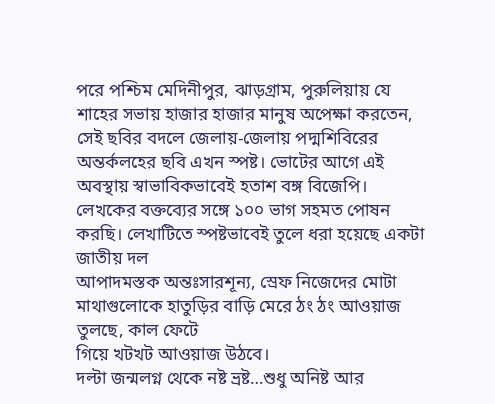পরে পশ্চিম মেদিনীপুর, ঝাড়গ্রাম, পুরুলিয়ায় যে শাহের সভায় হাজার হাজার মানুষ অপেক্ষা করতেন, সেই ছবির বদলে জেলায়-জেলায় পদ্মশিবিরের অন্তর্কলহের ছবি এখন স্পষ্ট। ভোটের আগে এই অবস্থায় স্বাভাবিকভাবেই হতাশ বঙ্গ বিজেপি।
লেখকের বক্তব্যের সঙ্গে ১০০ ভাগ সহমত পোষন করছি। লেখাটিতে স্পষ্টভাবেই তুলে ধরা হয়েছে একটা জাতীয় দল
আপাদমস্তক অন্তঃসারশূন্য, স্রেফ নিজেদের মোটা মাথাগুলোকে হাতুড়ির বাড়ি মেরে ঠং ঠং আওয়াজ তুলছে, কাল ফেটে
গিয়ে খটখট আওয়াজ উঠবে।
দল্টা জন্মলগ্ন থেকে নষ্ট ভ্রষ্ট…শুধু অনিষ্ট আর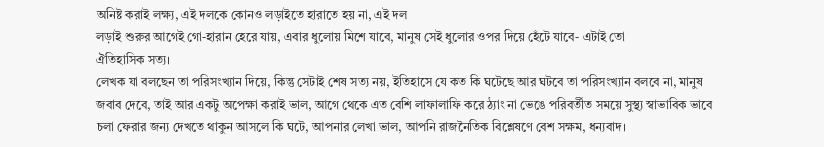অনিষ্ট করাই লক্ষ্য, এই দলকে কোনও লড়াইতে হারাতে হয় না, এই দল
লড়াই শুরুর আগেই গো-হারান হেরে যায়, এবার ধুলোয় মিশে যাবে, মানুষ সেই ধুলোর ওপর দিয়ে হেঁটে যাবে- এটাই তো
ঐতিহাসিক সত্য।
লেখক যা বলছেন তা পরিসংখ্যান দিয়ে, কিন্তু সেটাই শেষ সত্য নয়, ইতিহাসে যে কত কি ঘটেছে আর ঘটবে তা পরিসংখ্যান বলবে না, মানুষ জবাব দেবে, তাই আর একটু অপেক্ষা করাই ভাল, আগে থেকে এত বেশি লাফালাফি করে ঠ্যাং না ভেঙে পরিবর্তীত সময়ে সুস্থ্য স্বাভাবিক ভাবে চলা ফেরার জন্য দেখতে থাকুন আসলে কি ঘটে, আপনার লেখা ভাল, আপনি রাজনৈতিক বিশ্লেষণে বেশ সক্ষম, ধন্যবাদ।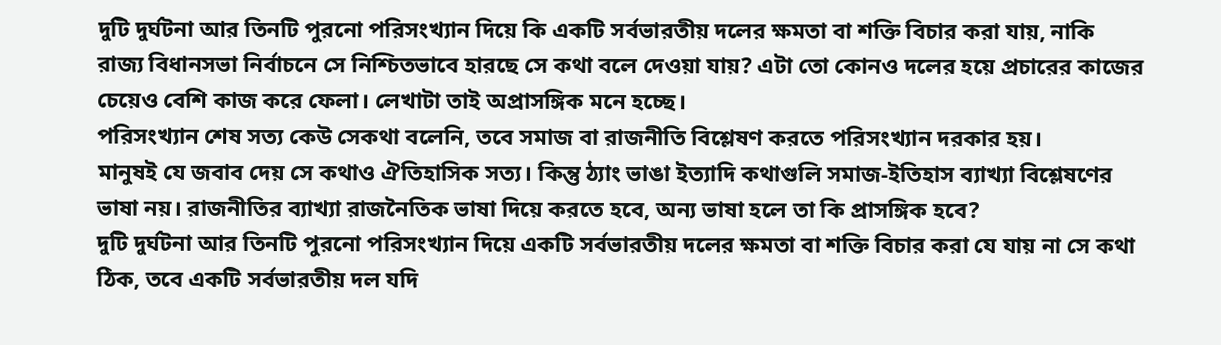দুটি দুর্ঘটনা আর তিনটি পুরনো পরিসংখ্যান দিয়ে কি একটি সর্বভারতীয় দলের ক্ষমতা বা শক্তি বিচার করা যায়, নাকি
রাজ্য বিধানসভা নির্বাচনে সে নিশ্চিতভাবে হারছে সে কথা বলে দেওয়া যায়? এটা তো কোনও দলের হয়ে প্রচারের কাজের
চেয়েও বেশি কাজ করে ফেলা। লেখাটা তাই অপ্রাসঙ্গিক মনে হচ্ছে।
পরিসংখ্যান শেষ সত্য কেউ সেকথা বলেনি, তবে সমাজ বা রাজনীতি বিশ্লেষণ করতে পরিসংখ্যান দরকার হয়।
মানুষই যে জবাব দেয় সে কথাও ঐতিহাসিক সত্য। কিন্তু ঠ্যাং ভাঙা ইত্যাদি কথাগুলি সমাজ-ইতিহাস ব্যাখ্যা বিশ্লেষণের
ভাষা নয়। রাজনীতির ব্যাখ্যা রাজনৈতিক ভাষা দিয়ে করতে হবে, অন্য ভাষা হলে তা কি প্রাসঙ্গিক হবে?
দুটি দুর্ঘটনা আর তিনটি পুরনো পরিসংখ্যান দিয়ে একটি সর্বভারতীয় দলের ক্ষমতা বা শক্তি বিচার করা যে যায় না সে কথা
ঠিক, তবে একটি সর্বভারতীয় দল যদি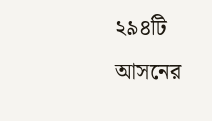২৯৪টি আসনের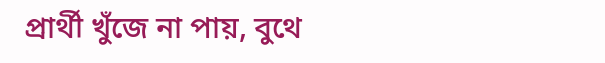প্রার্থী খুঁজে না পায়, বুথে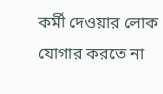কর্মী দেওয়ার লোক যোগার করতে না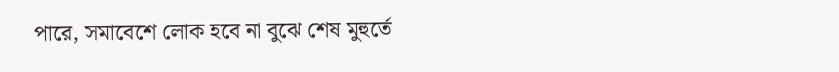পারে, সমাবেশে লোক হবে না বুঝে শেষ মুহুর্তে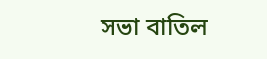সভা বাতিল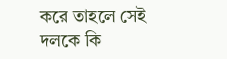করে তাহলে সেই দলকে কি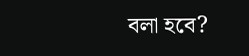বলা হবে?